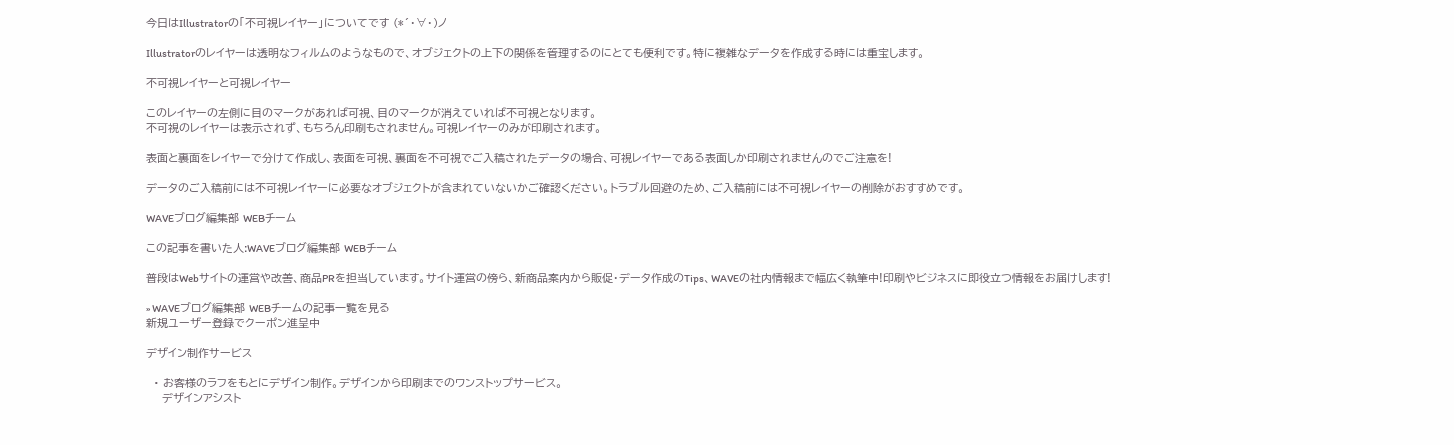今日はIllustratorの「不可視レイヤー」についてです (*´・∀・)ノ

Illustratorのレイヤーは透明なフィルムのようなもので、オブジェクトの上下の関係を管理するのにとても便利です。特に複雑なデータを作成する時には重宝します。

不可視レイヤーと可視レイヤー

このレイヤーの左側に目のマークがあれば可視、目のマークが消えていれば不可視となります。
不可視のレイヤーは表示されず、もちろん印刷もされません。可視レイヤーのみが印刷されます。

表面と裏面をレイヤーで分けて作成し、表面を可視、裏面を不可視でご入稿されたデータの場合、可視レイヤーである表面しか印刷されませんのでご注意を!

データのご入稿前には不可視レイヤーに必要なオブジェクトが含まれていないかご確認ください。トラブル回避のため、ご入稿前には不可視レイヤーの削除がおすすめです。

WAVEブログ編集部 WEBチーム

この記事を書いた人:WAVEブログ編集部 WEBチーム

普段はWebサイトの運営や改善、商品PRを担当しています。サイト運営の傍ら、新商品案内から販促・データ作成のTips、WAVEの社内情報まで幅広く執筆中!印刷やビジネスに即役立つ情報をお届けします!

» WAVEブログ編集部 WEBチームの記事一覧を見る
新規ユーザー登録でクーポン進呈中

デザイン制作サービス

  • お客様のラフをもとにデザイン制作。デザインから印刷までのワンストップサービス。
    デザインアシスト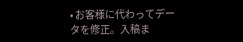• お客様に代わってデータを修正。入稿ま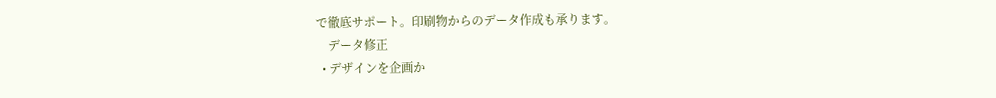で徹底サポート。印刷物からのデータ作成も承ります。
    データ修正
  • デザインを企画か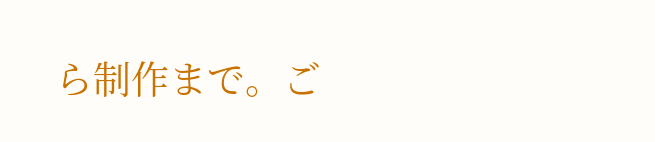ら制作まで。ご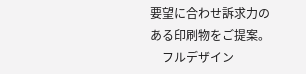要望に合わせ訴求力のある印刷物をご提案。
    フルデザイン